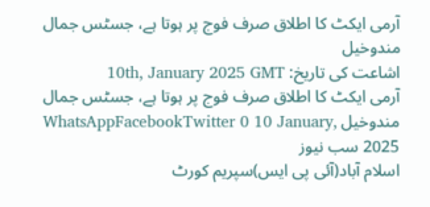آرمی ایکٹ کا اطلاق صرف فوج پر ہوتا ہے، جسٹس جمال مندوخیل
اشاعت کی تاریخ: 10th, January 2025 GMT
آرمی ایکٹ کا اطلاق صرف فوج پر ہوتا ہے، جسٹس جمال مندوخیل WhatsAppFacebookTwitter 0 10 January, 2025 سب نیوز
اسلام آباد(آئی پی ایس)سپریم کورٹ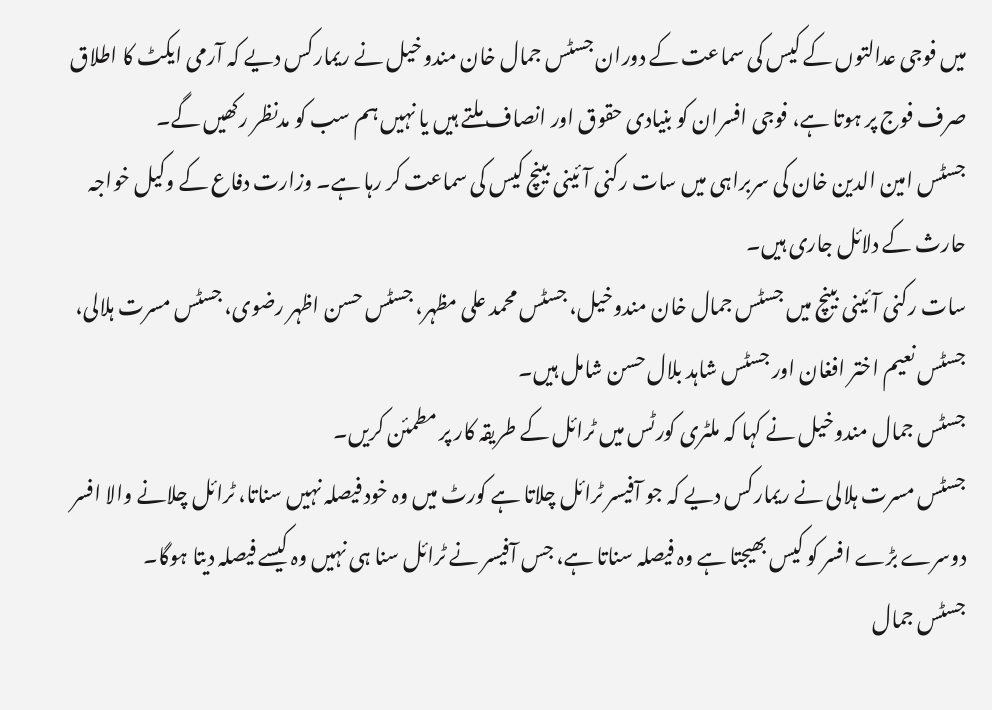میں فوجی عدالتوں کے کیس کی سماعت کے دوران جسٹس جمال خان مندوخیل نے ریمارکس دیے کہ آرمی ایکٹ کا اطلاق صرف فوج پر ہوتا ہے، فوجی افسران کو بنیادی حقوق اور انصاف ملتے ہیں یا نہیں ہم سب کو مدنظر رکھیں گے۔
جسٹس امین الدین خان کی سربراہی میں سات رکنی آئینی بینچ کیس کی سماعت کر رہا ہے۔ وزارت دفاع کے وکیل خواجہ حارث کے دلائل جاری ہیں۔
سات رکنی آئینی بینچ میں جسٹس جمال خان مندوخیل، جسٹس محمد علی مظہر، جسٹس حسن اظہر رضوی، جسٹس مسرت ہلالی، جسٹس نعیم اختر افغان اور جسٹس شاہد بلال حسن شامل ہیں۔
جسٹس جمال مندوخیل نے کہا کہ ملٹری کورٹس میں ٹرائل کے طریقہ کار پر مطمئن کریں۔
جسٹس مسرت ہلالی نے ریمارکس دیے کہ جو آفیسر ٹرائل چلاتا ہے کورٹ میں وہ خود فیصلہ نہیں سناتا، ٹرائل چلانے والا افسر دوسرے بڑے افسر کو کیس بھیجتا ہے وہ فیصلہ سناتا ہے، جس آفیسر نے ٹرائل سنا ہی نہیں وہ کیسے فیصلہ دیتا ہوگا۔
جسٹس جمال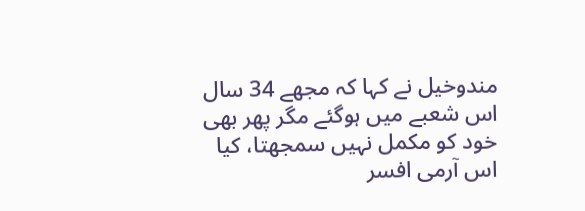مندوخیل نے کہا کہ مجھے 34 سال اس شعبے میں ہوگئے مگر پھر بھی خود کو مکمل نہیں سمجھتا، کیا اس آرمی افسر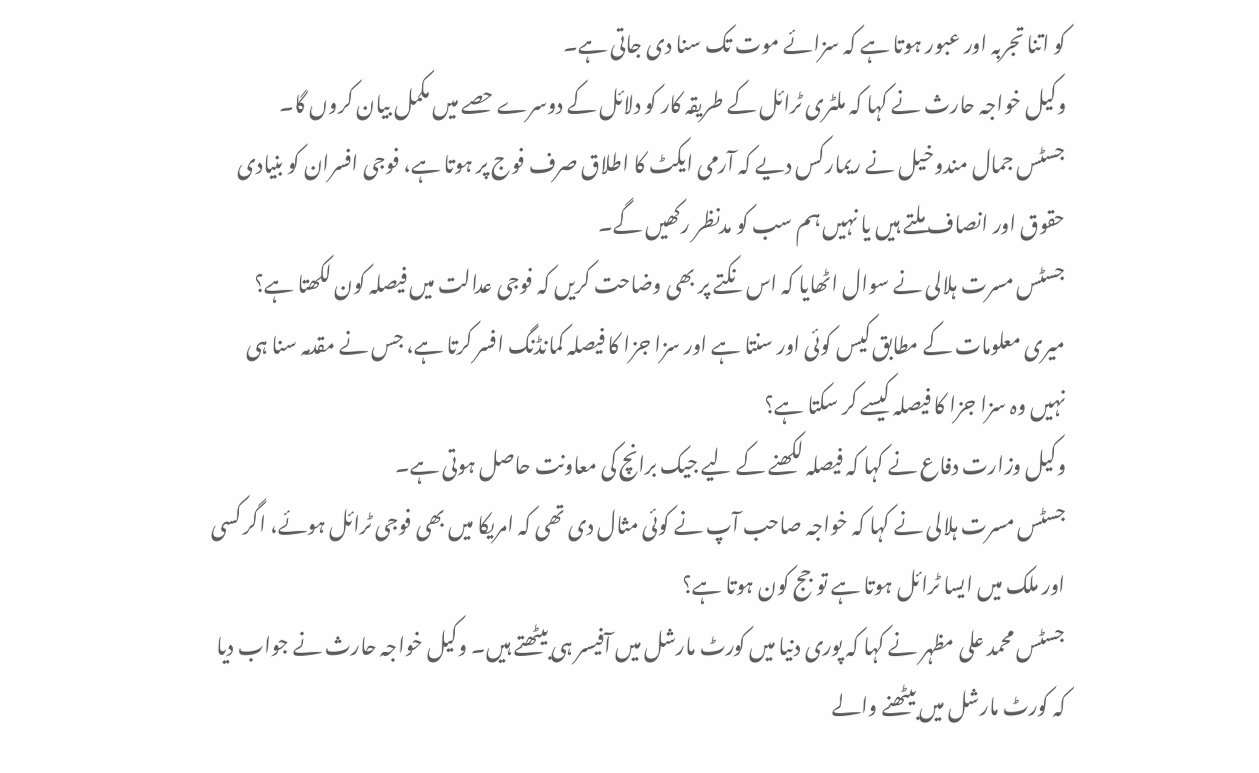کو اتنا تجربہ اور عبور ہوتا ہے کہ سزائے موت تک سنا دی جاتی ہے۔
وکیل خواجہ حارث نے کہا کہ ملٹری ٹرائل کے طریقہ کار کو دلائل کے دوسرے حصے میں مکمل بیان کروں گا۔
جسٹس جمال مندوخیل نے ریمارکس دیے کہ آرمی ایکٹ کا اطلاق صرف فوج پر ہوتا ہے، فوجی افسران کو بنیادی حقوق اور انصاف ملتے ہیں یا نہیں ہم سب کو مدنظر رکھیں گے۔
جسٹس مسرت ہلالی نے سوال اٹھایا کہ اس نکتے پر بھی وضاحت کریں کہ فوجی عدالت میں فیصلہ کون لکھتا ہے؟ میری معلومات کے مطابق کیس کوئی اور سنتا ہے اور سزا جزا کا فیصلہ کمانڈنگ افسر کرتا ہے، جس نے مقدمہ سنا ہی نہیں وہ سزا جزا کا فیصلہ کیسے کر سکتا ہے؟
وکیل وزارت دفاع نے کہا کہ فیصلہ لکھنے کے لیے جیک برانچ کی معاونت حاصل ہوتی ہے۔
جسٹس مسرت ہلالی نے کہا کہ خواجہ صاحب آپ نے کوئی مثال دی تھی کہ امریکا میں بھی فوجی ٹرائل ہوئے، اگر کسی اور ملک میں ایسا ٹرائل ہوتا ہے تو جج کون ہوتا ہے؟
جسٹس محمد علی مظہر نے کہا کہ پوری دنیا میں کورٹ مارشل میں آفیسر ہی بیٹھتے ہیں۔ وکیل خواجہ حارث نے جواب دیا کہ کورٹ مارشل میں بیٹھنے والے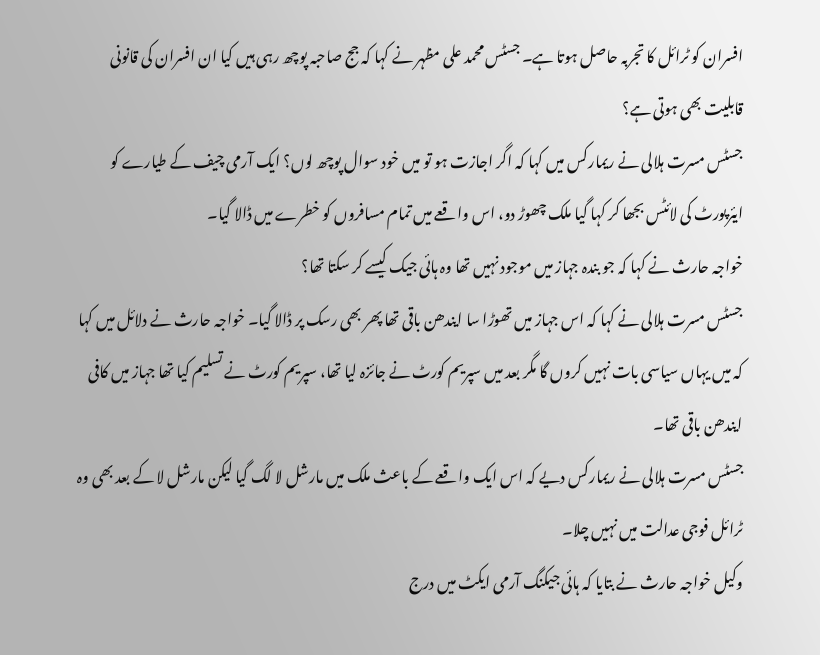افسران کو ٹرائل کا تجربہ حاصل ہوتا ہے۔ جسٹس محمد علی مظہر نے کہا کہ جج صاحبہ پوچھ رہی ہیں کیا ان افسران کی قانونی قابلیت بھی ہوتی ہے؟
جسٹس مسرت ہلالی نے ریمارکس میں کہا کہ اگر اجازت ہو تو میں خود سوال پوچھ لوں؟ ایک آرمی چیف کے طیارے کو ایئرپورٹ کی لائٹس بجھا کر کہا گیا ملک چھوڑ دو، اس واقعے میں تمام مسافروں کو خطرے میں ڈالا گیا۔
خواجہ حارث نے کہا کہ جو بندہ جہاز میں موجود نہیں تھا وہ ہائی جیک کیسے کر سکتا تھا؟
جسٹس مسرت ہلالی نے کہا کہ اس جہاز میں تھوڑا سا ایندھن باقی تھا پھر بھی رسک پر ڈالا گیا۔ خواجہ حارث نے دلائل میں کہا کہ میں یہاں سیاسی بات نہیں کروں گا مگر بعد میں سپریم کورٹ نے جائزہ لیا تھا، سپریم کورٹ نے تسلیم کیا تھا جہاز میں کافی ایندھن باقی تھا۔
جسٹس مسرت ہلالی نے ریمارکس دیے کہ اس ایک واقعے کے باعث ملک میں مارشل لا لگ گیا لیکن مارشل لا کے بعد بھی وہ ٹرائل فوجی عدالت میں نہیں چلا۔
وکیل خواجہ حارث نے بتایا کہ ہائی جیکنگ آرمی ایکٹ میں درج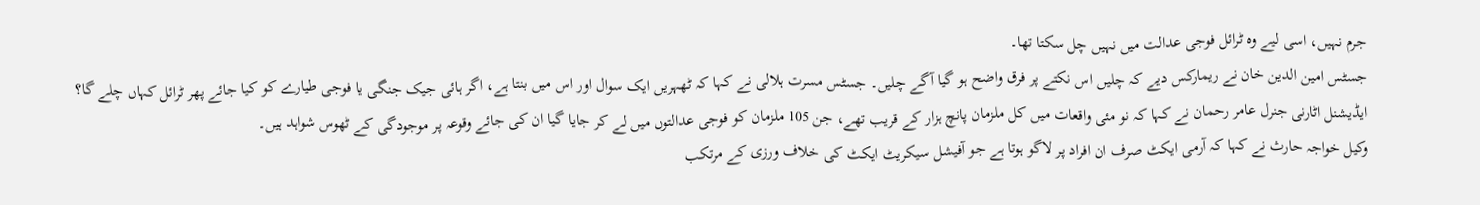جرم نہیں، اسی لیے وہ ٹرائل فوجی عدالت میں نہیں چل سکتا تھا۔
جسٹس امین الدین خان نے ریمارکس دیے کہ چلیں اس نکتے پر فرق واضح ہو گیا آگے چلیں۔ جسٹس مسرت ہلالی نے کہا کہ ٹھہریں ایک سوال اور اس میں بنتا ہے، اگر ہائی جیک جنگی یا فوجی طیارے کو کیا جائے پھر ٹرائل کہاں چلے گا؟
ایڈیشنل اٹارنی جنرل عامر رحمان نے کہا کہ نو مئی واقعات میں کل ملزمان پانچ ہزار کے قریب تھے، جن 105 ملزمان کو فوجی عدالتوں میں لے کر جایا گیا ان کی جائے وقوعہ پر موجودگی کے ٹھوس شواہد ہیں۔
وکیل خواجہ حارث نے کہا کہ آرمی ایکٹ صرف ان افراد پر لاگو ہوتا ہے جو آفیشل سیکریٹ ایکٹ کی خلاف ورزی کے مرتکب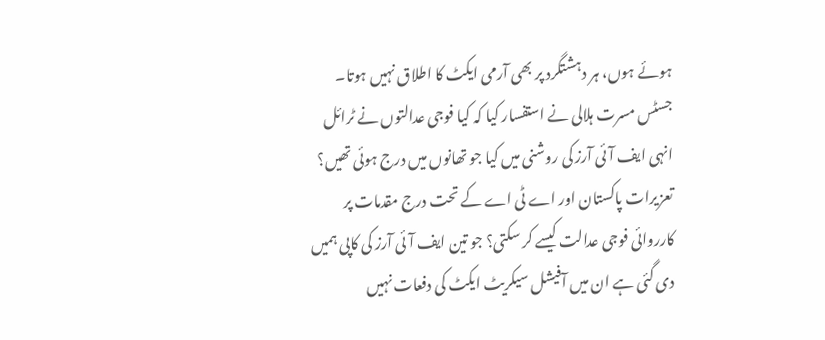ہوئے ہوں، ہر دہشتگرد پر بھی آرمی ایکٹ کا اطلاق نہیں ہوتا۔
جسٹس مسرت ہلالی نے استفسار کیا کہ کیا فوجی عدالتوں نے ٹرائل انہی ایف آئی آرز کی روشنی میں کیا جو تھانوں میں درج ہوئی تھیں؟ تعزیرات پاکستان اور اے ٹی اے کے تحت درج مقدمات پر کارروائی فوجی عدالت کیسے کر سکتی؟ جو تین ایف آئی آرز کی کاپی ہمیں دی گئی ہے ان میں آفیشل سیکریٹ ایکٹ کی دفعات نہیں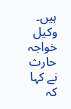ہیں۔
وکیل خواجہ حارث نے کہا کہ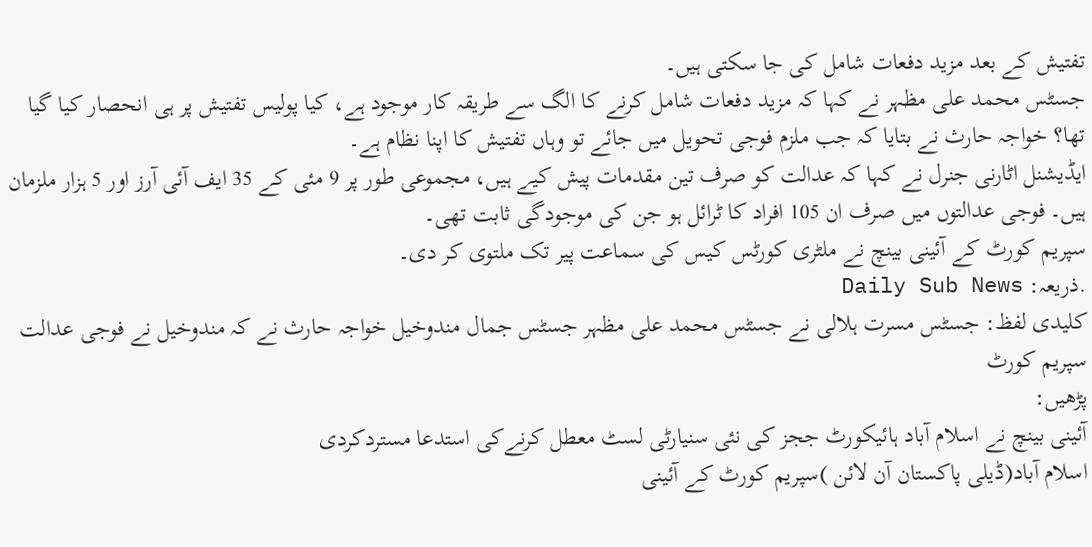تفتیش کے بعد مزید دفعات شامل کی جا سکتی ہیں۔
جسٹس محمد علی مظہر نے کہا کہ مزید دفعات شامل کرنے کا الگ سے طریقہ کار موجود ہے، کیا پولیس تفتیش پر ہی انحصار کیا گیا تھا؟ خواجہ حارث نے بتایا کہ جب ملزم فوجی تحویل میں جائے تو وہاں تفتیش کا اپنا نظام ہے۔
ایڈیشنل اٹارنی جنرل نے کہا کہ عدالت کو صرف تین مقدمات پیش کیے ہیں، مجموعی طور پر 9 مئی کے 35 ایف آئی آرز اور 5 ہزار ملزمان ہیں۔ فوجی عدالتوں میں صرف ان 105 افراد کا ٹرائل ہو جن کی موجودگی ثابت تھی۔
سپریم کورٹ کے آئینی بینچ نے ملٹری کورٹس کیس کی سماعت پیر تک ملتوی کر دی۔
.ذریعہ: Daily Sub News
کلیدی لفظ: جسٹس مسرت ہلالی نے جسٹس محمد علی مظہر جسٹس جمال مندوخیل خواجہ حارث نے کہ مندوخیل نے فوجی عدالت سپریم کورٹ
پڑھیں:
آئینی بینچ نے اسلام آباد ہائیکورٹ ججز کی نئی سنیارٹی لسٹ معطل کرنےکی استدعا مستردکردی
اسلام آباد(ڈیلی پاکستان آن لائن )سپریم کورٹ کے آئینی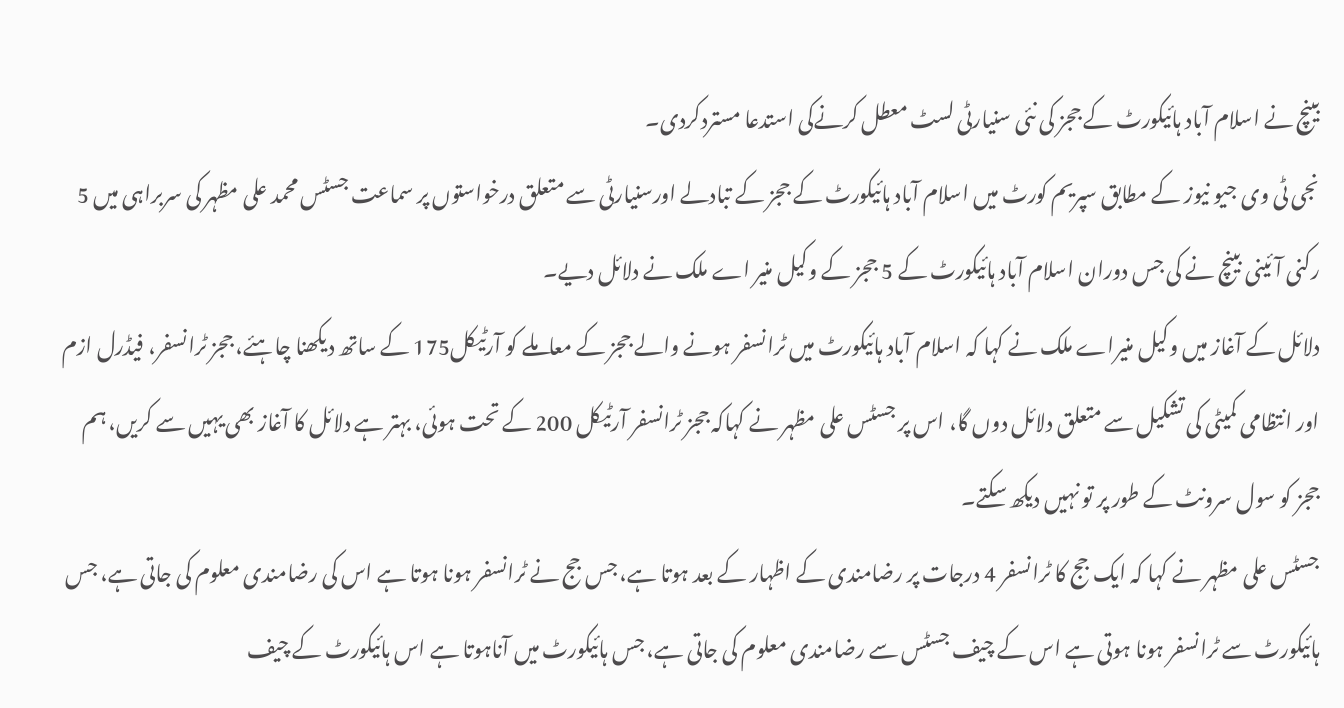بینچ نے اسلام آباد ہائیکورٹ کے ججز کی نئی سنیارٹی لسٹ معطل کرنےکی استدعا مستردکردی۔
نجی ٹی وی جیو نیوز کے مطابق سپریم کورٹ میں اسلام آباد ہائیکورٹ کے ججز کے تبادلے اورسنیارٹی سے متعلق درخواستوں پر سماعت جسٹس محمد علی مظہر کی سربراہی میں 5 رکنی آئینی بینچ نے کی جس دوران اسلام آباد ہائیکورٹ کے 5 ججز کے وکیل منیر اے ملک نے دلائل دیے۔
دلائل کے آغاز میں وکیل منیراے ملک نے کہا کہ اسلام آباد ہائیکورٹ میں ٹرانسفر ہونے والے ججز کے معاملے کو آرٹیکل175 کے ساتھ دیکھنا چاہئے، ججز ٹرانسفر، فیڈرل ازم اور انتظامی کمیٹی کی تشکیل سے متعلق دلائل دوں گا، اس پر جسٹس علی مظہر نے کہاکہ ججز ٹرانسفر آرٹیکل 200 کے تحت ہوئی، بہتر ہے دلائل کا آغاز بھی یہیں سے کریں، ہم ججز کو سول سرونٹ کے طور پر تو نہیں دیکھ سکتے۔
جسٹس علی مظہر نے کہا کہ ایک جج کا ٹرانسفر 4 درجات پر رضامندی کے اظہار کے بعد ہوتا ہے، جس جج نے ٹرانسفر ہونا ہوتا ہے اس کی رضامندی معلوم کی جاتی ہے، جس ہائیکورٹ سے ٹرانسفر ہونا ہوتی ہے اس کے چیف جسٹس سے رضامندی معلوم کی جاتی ہے، جس ہائیکورٹ میں آناہوتا ہے اس ہائیکورٹ کے چیف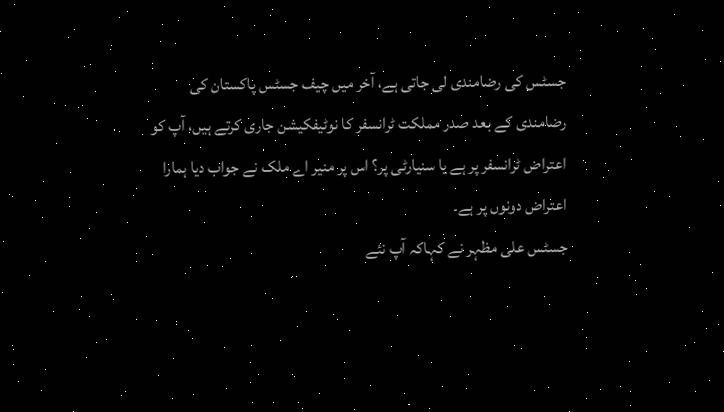جسٹس کی رضامندی لی جاتی ہے، آخر میں چیف جسٹس پاکستان کی رضامندی کے بعد صدر مملکت ٹرانسفر کا نوٹیفکیشن جاری کرتے ہیں، آپ کو اعتراض ٹرانسفر پر ہے یا سنیارٹی پر؟ اس پر منیر اے ملک نے جواب دیا ہمارا اعتراض دونوں پر ہے۔
جسٹس علی مظہر نے کہاکہ آپ نئے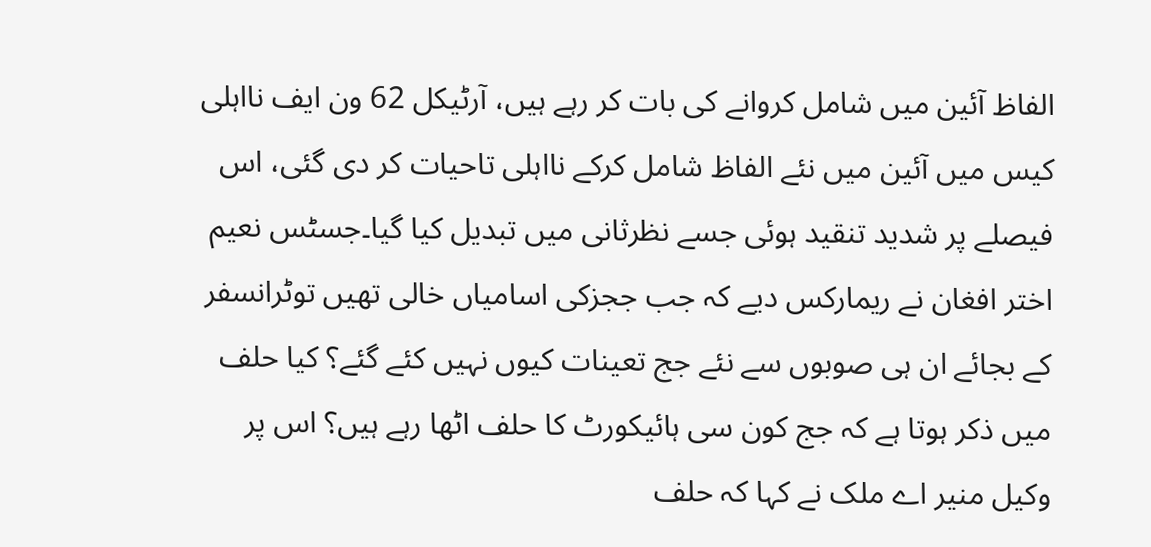الفاظ آئین میں شامل کروانے کی بات کر رہے ہیں، آرٹیکل 62 ون ایف نااہلی کیس میں آئین میں نئے الفاظ شامل کرکے نااہلی تاحیات کر دی گئی، اس فیصلے پر شدید تنقید ہوئی جسے نظرثانی میں تبدیل کیا گیا۔جسٹس نعیم اختر افغان نے ریمارکس دیے کہ جب ججزکی اسامیاں خالی تھیں توٹرانسفر کے بجائے ان ہی صوبوں سے نئے جج تعینات کیوں نہیں کئے گئے؟ کیا حلف میں ذکر ہوتا ہے کہ جج کون سی ہائیکورٹ کا حلف اٹھا رہے ہیں؟ اس پر وکیل منیر اے ملک نے کہا کہ حلف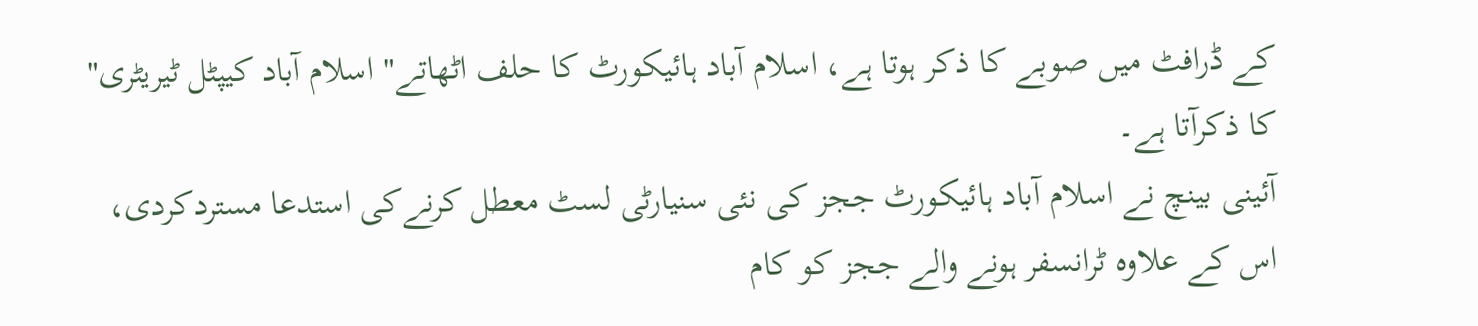کے ڈرافٹ میں صوبے کا ذکر ہوتا ہے، اسلام آباد ہائیکورٹ کا حلف اٹھاتے" اسلام آباد کیپٹل ٹیریٹری" کا ذکرآتا ہے۔
آئینی بینچ نے اسلام آباد ہائیکورٹ ججز کی نئی سنیارٹی لسٹ معطل کرنےکی استدعا مستردکردی، اس کے علاوہ ٹرانسفر ہونے والے ججز کو کام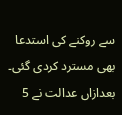سے روکنے کی استدعا بھی مسترد کردی گئی۔
بعدازاں عدالت نے 5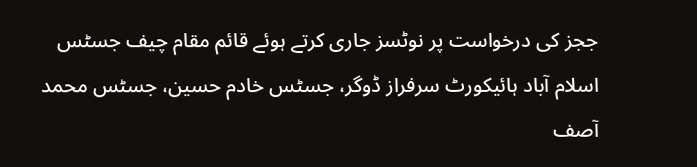ججز کی درخواست پر نوٹسز جاری کرتے ہوئے قائم مقام چیف جسٹس اسلام آباد ہائیکورٹ سرفراز ڈوگر، جسٹس خادم حسین، جسٹس محمد آصف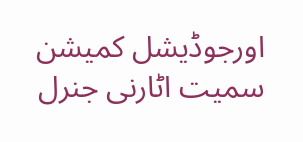اورجوڈیشل کمیشن سمیت اٹارنی جنرل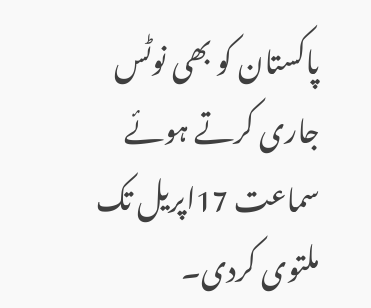پاکستان کو بھی نوٹس جاری کرتے ہوئے سماعت 17اپریل تک ملتوی کردی۔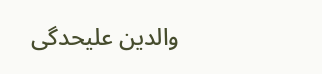والدین علیحدگی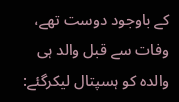کے باوجود دوست تھے، وفات سے قبل والد ہی والدہ کو ہسپتال لیکرگئے: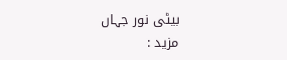بیٹی نور جہاں
مزید :